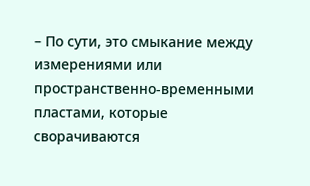– По сути, это смыкание между измерениями или пространственно-временными пластами, которые сворачиваются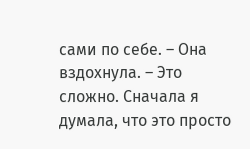сами по себе. – Она вздохнула. – Это сложно. Сначала я думала, что это просто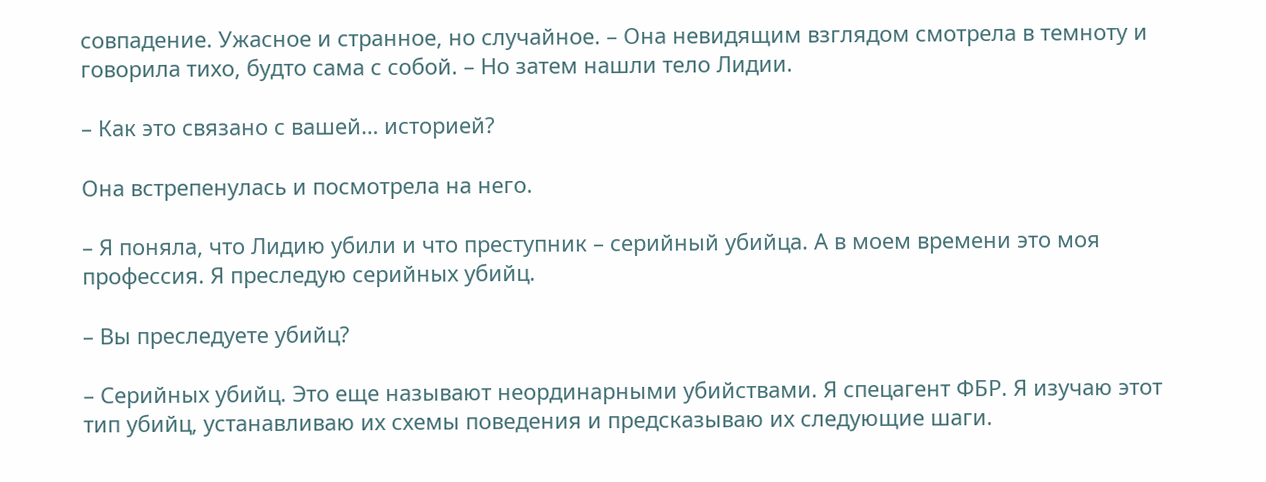совпадение. Ужасное и странное, но случайное. – Она невидящим взглядом смотрела в темноту и говорила тихо, будто сама с собой. – Но затем нашли тело Лидии.

– Как это связано с вашей… историей?

Она встрепенулась и посмотрела на него.

– Я поняла, что Лидию убили и что преступник – серийный убийца. А в моем времени это моя профессия. Я преследую серийных убийц.

– Вы преследуете убийц?

– Серийных убийц. Это еще называют неординарными убийствами. Я спецагент ФБР. Я изучаю этот тип убийц, устанавливаю их схемы поведения и предсказываю их следующие шаги.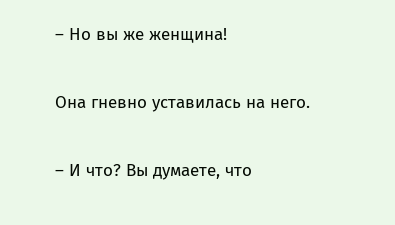– Но вы же женщина!

Она гневно уставилась на него.

– И что? Вы думаете, что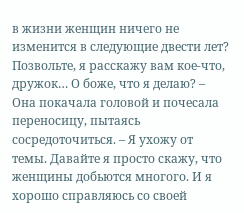в жизни женщин ничего не изменится в следующие двести лет? Позвольте, я расскажу вам кое-что, дружок… О боже, что я делаю? – Она покачала головой и почесала переносицу, пытаясь сосредоточиться. – Я ухожу от темы. Давайте я просто скажу, что женщины добьются многого. И я хорошо справляюсь со своей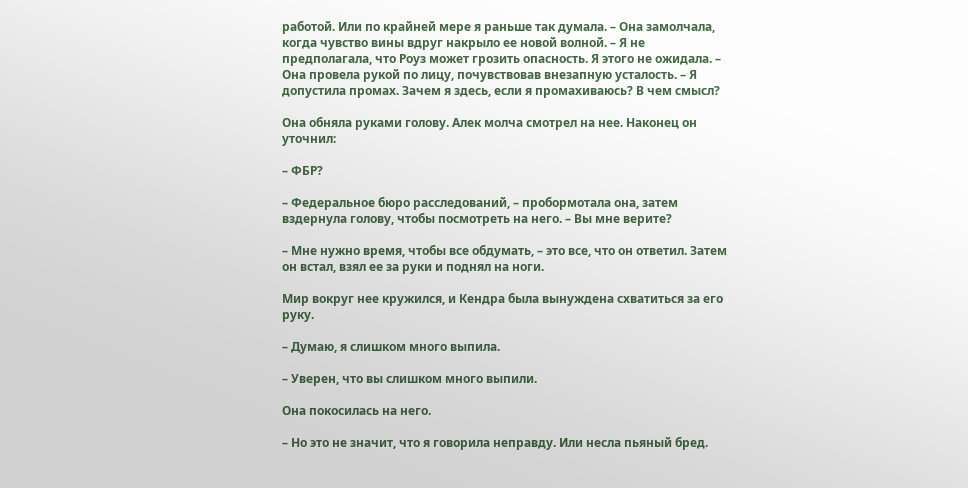работой. Или по крайней мере я раньше так думала. – Она замолчала, когда чувство вины вдруг накрыло ее новой волной. – Я не предполагала, что Роуз может грозить опасность. Я этого не ожидала. – Она провела рукой по лицу, почувствовав внезапную усталость. – Я допустила промах. Зачем я здесь, если я промахиваюсь? В чем смысл?

Она обняла руками голову. Алек молча смотрел на нее. Наконец он уточнил:

– ФБР?

– Федеральное бюро расследований, – пробормотала она, затем вздернула голову, чтобы посмотреть на него. – Вы мне верите?

– Мне нужно время, чтобы все обдумать, – это все, что он ответил. Затем он встал, взял ее за руки и поднял на ноги.

Мир вокруг нее кружился, и Кендра была вынуждена схватиться за его руку.

– Думаю, я слишком много выпила.

– Уверен, что вы слишком много выпили.

Она покосилась на него.

– Но это не значит, что я говорила неправду. Или несла пьяный бред.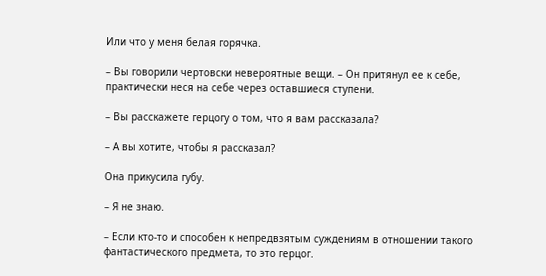Или что у меня белая горячка.

– Вы говорили чертовски невероятные вещи. – Он притянул ее к себе, практически неся на себе через оставшиеся ступени.

– Вы расскажете герцогу о том, что я вам рассказала?

– А вы хотите, чтобы я рассказал?

Она прикусила губу.

– Я не знаю.

– Если кто-то и способен к непредвзятым суждениям в отношении такого фантастического предмета, то это герцог.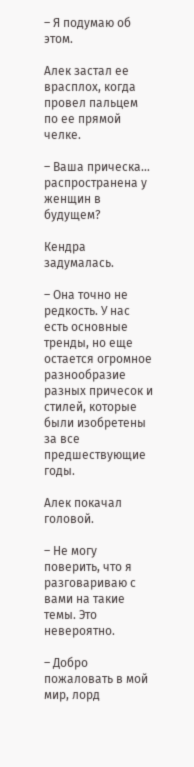– Я подумаю об этом.

Алек застал ее врасплох, когда провел пальцем по ее прямой челке.

– Ваша прическа… распространена у женщин в будущем?

Кендра задумалась.

– Она точно не редкость. У нас есть основные тренды, но еще остается огромное разнообразие разных причесок и стилей, которые были изобретены за все предшествующие годы.

Алек покачал головой.

– Не могу поверить, что я разговариваю с вами на такие темы. Это невероятно.

– Добро пожаловать в мой мир, лорд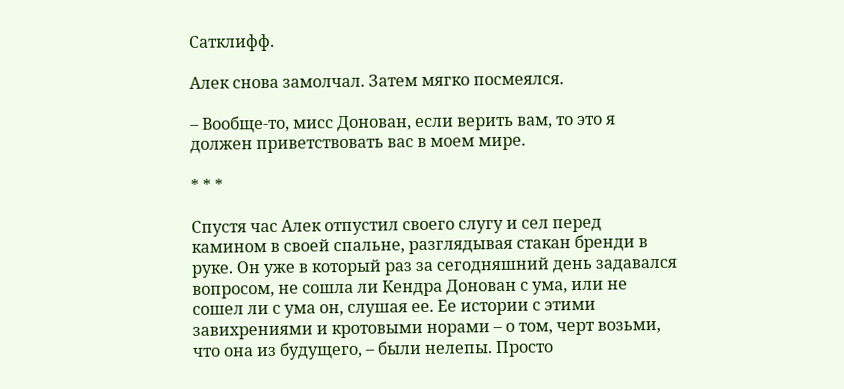Сатклифф.

Алек снова замолчал. Затем мягко посмеялся.

– Вообще-то, мисс Донован, если верить вам, то это я должен приветствовать вас в моем мире.

* * *

Спустя час Алек отпустил своего слугу и сел перед камином в своей спальне, разглядывая стакан бренди в руке. Он уже в который раз за сегодняшний день задавался вопросом, не сошла ли Кендра Донован с ума, или не сошел ли с ума он, слушая ее. Ее истории с этими завихрениями и кротовыми норами – о том, черт возьми, что она из будущего, – были нелепы. Просто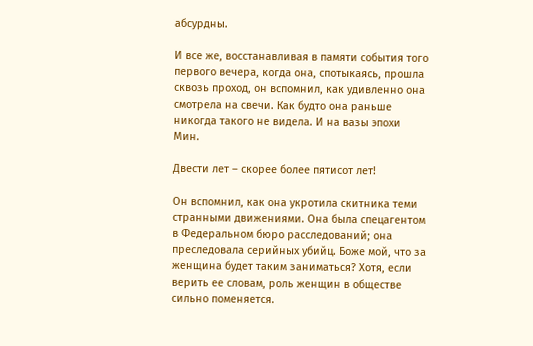абсурдны.

И все же, восстанавливая в памяти события того первого вечера, когда она, спотыкаясь, прошла сквозь проход, он вспомнил, как удивленно она смотрела на свечи. Как будто она раньше никогда такого не видела. И на вазы эпохи Мин.

Двести лет – скорее более пятисот лет!

Он вспомнил, как она укротила скитника теми странными движениями. Она была спецагентом в Федеральном бюро расследований; она преследовала серийных убийц. Боже мой, что за женщина будет таким заниматься? Хотя, если верить ее словам, роль женщин в обществе сильно поменяется.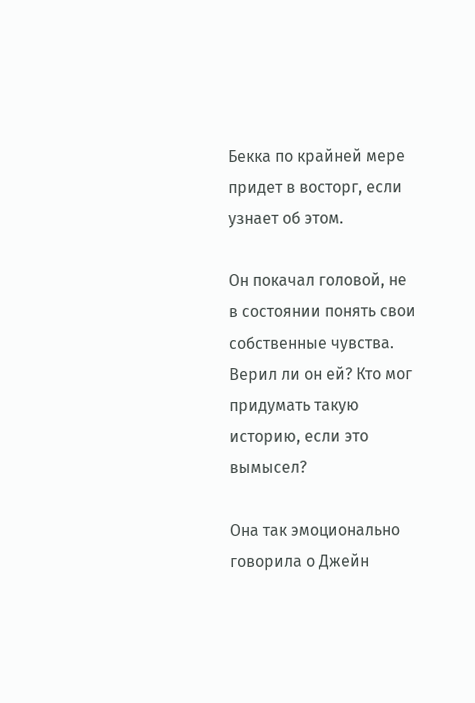Бекка по крайней мере придет в восторг, если узнает об этом.

Он покачал головой, не в состоянии понять свои собственные чувства. Верил ли он ей? Кто мог придумать такую историю, если это вымысел?

Она так эмоционально говорила о Джейн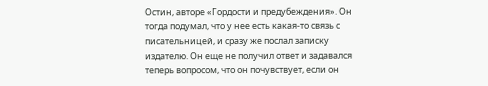Остин, авторе «Гордости и предубеждения». Он тогда подумал, что у нее есть какая-то связь с писательницей, и сразу же послал записку издателю. Он еще не получил ответ и задавался теперь вопросом, что он почувствует, если он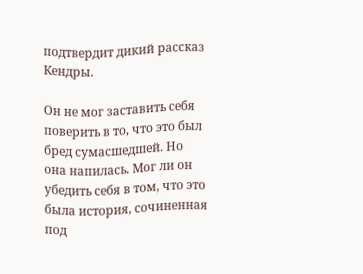подтвердит дикий рассказ Кендры.

Он не мог заставить себя поверить в то, что это был бред сумасшедшей. Но она напилась. Мог ли он убедить себя в том, что это была история, сочиненная под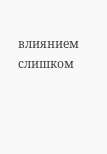влиянием слишком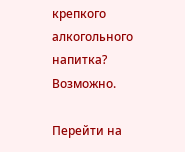крепкого алкогольного напитка? Возможно.

Перейти на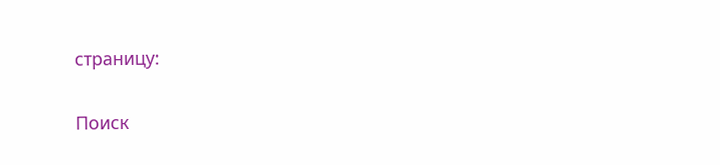страницу:

Поиск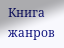Книга жанров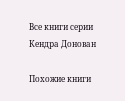Все книги серии Кендра Донован

Похожие книги